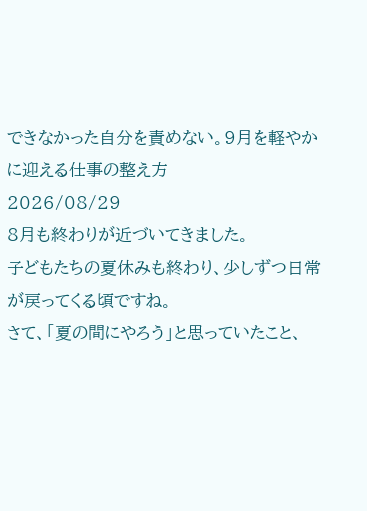できなかった自分を責めない。9月を軽やかに迎える仕事の整え方
2026/08/29
8月も終わりが近づいてきました。
子どもたちの夏休みも終わり、少しずつ日常が戻ってくる頃ですね。
さて、「夏の間にやろう」と思っていたこと、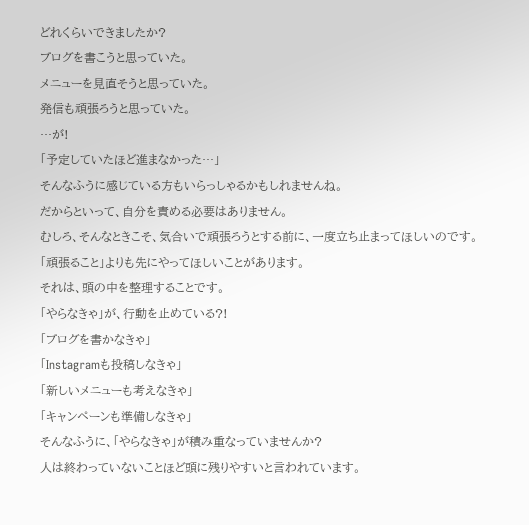どれくらいできましたか?
ブログを書こうと思っていた。
メニューを見直そうと思っていた。
発信も頑張ろうと思っていた。
…が!
「予定していたほど進まなかった…」
そんなふうに感じている方もいらっしゃるかもしれませんね。
だからといって、自分を責める必要はありません。
むしろ、そんなときこそ、気合いで頑張ろうとする前に、一度立ち止まってほしいのです。
「頑張ること」よりも先にやってほしいことがあります。
それは、頭の中を整理することです。
「やらなきゃ」が、行動を止めている?!
「ブログを書かなきゃ」
「Instagramも投稿しなきゃ」
「新しいメニューも考えなきゃ」
「キャンペーンも準備しなきゃ」
そんなふうに、「やらなきゃ」が積み重なっていませんか?
人は終わっていないことほど頭に残りやすいと言われています。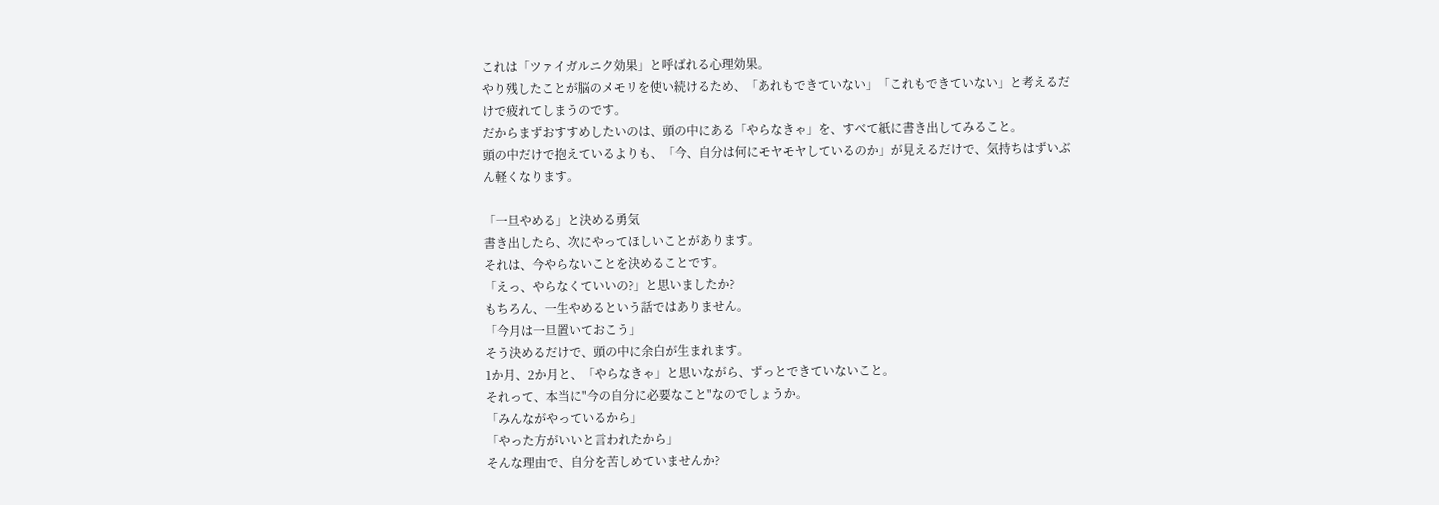これは「ツァイガルニク効果」と呼ばれる心理効果。
やり残したことが脳のメモリを使い続けるため、「あれもできていない」「これもできていない」と考えるだけで疲れてしまうのです。
だからまずおすすめしたいのは、頭の中にある「やらなきゃ」を、すべて紙に書き出してみること。
頭の中だけで抱えているよりも、「今、自分は何にモヤモヤしているのか」が見えるだけで、気持ちはずいぶん軽くなります。

「一旦やめる」と決める勇気
書き出したら、次にやってほしいことがあります。
それは、今やらないことを決めることです。
「えっ、やらなくていいの?」と思いましたか?
もちろん、一生やめるという話ではありません。
「今月は一旦置いておこう」
そう決めるだけで、頭の中に余白が生まれます。
1か月、2か月と、「やらなきゃ」と思いながら、ずっとできていないこと。
それって、本当に"今の自分に必要なこと"なのでしょうか。
「みんながやっているから」
「やった方がいいと言われたから」
そんな理由で、自分を苦しめていませんか?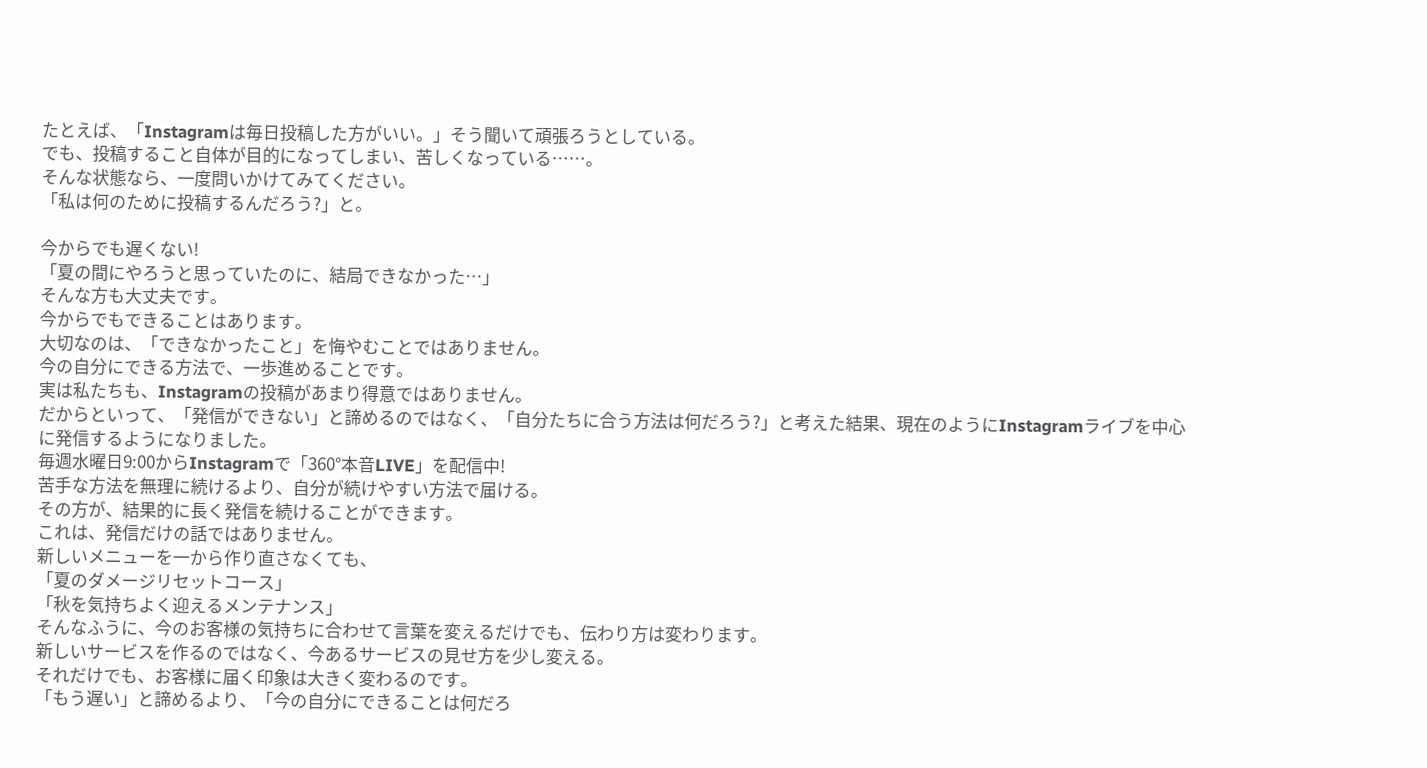たとえば、「Instagramは毎日投稿した方がいい。」そう聞いて頑張ろうとしている。
でも、投稿すること自体が目的になってしまい、苦しくなっている……。
そんな状態なら、一度問いかけてみてください。
「私は何のために投稿するんだろう?」と。

今からでも遅くない!
「夏の間にやろうと思っていたのに、結局できなかった…」
そんな方も大丈夫です。
今からでもできることはあります。
大切なのは、「できなかったこと」を悔やむことではありません。
今の自分にできる方法で、一歩進めることです。
実は私たちも、Instagramの投稿があまり得意ではありません。
だからといって、「発信ができない」と諦めるのではなく、「自分たちに合う方法は何だろう?」と考えた結果、現在のようにInstagramライブを中心に発信するようになりました。
毎週水曜日9:00からInstagramで「360°本音LIVE」を配信中!
苦手な方法を無理に続けるより、自分が続けやすい方法で届ける。
その方が、結果的に長く発信を続けることができます。
これは、発信だけの話ではありません。
新しいメニューを一から作り直さなくても、
「夏のダメージリセットコース」
「秋を気持ちよく迎えるメンテナンス」
そんなふうに、今のお客様の気持ちに合わせて言葉を変えるだけでも、伝わり方は変わります。
新しいサービスを作るのではなく、今あるサービスの見せ方を少し変える。
それだけでも、お客様に届く印象は大きく変わるのです。
「もう遅い」と諦めるより、「今の自分にできることは何だろ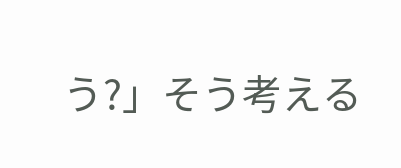う?」そう考える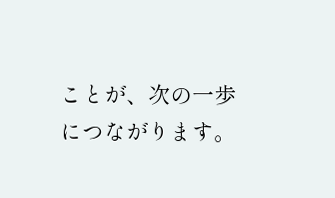ことが、次の一歩につながります。